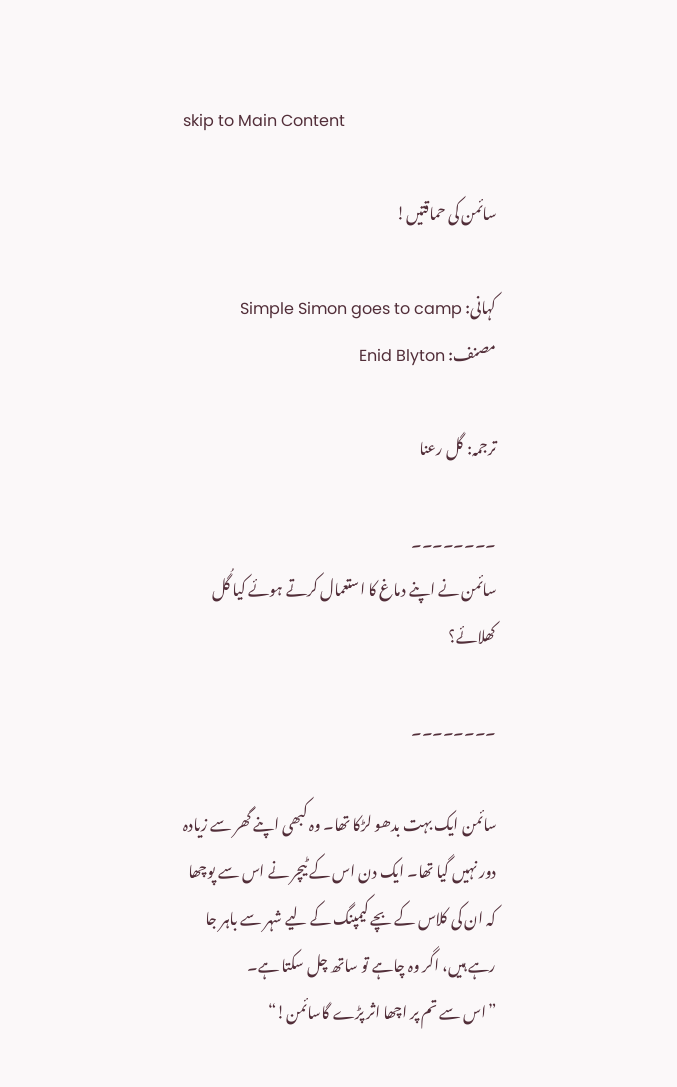skip to Main Content

سائمن کی حماقتیں!

کہانی: Simple Simon goes to camp
مصنف: Enid Blyton

ترجمہ: گل رعنا

۔۔۔۔۔۔۔۔
سائمن نے اپنے دماغ کا استعمال کرتے ہوئے کیا گُل کھلائے؟

۔۔۔۔۔۔۔۔

سائمن ایک بہت بدھو لڑکا تھا۔ وہ کبھی اپنے گھر سے زیادہ دور نہیں گیا تھا۔ ایک دن اس کے ٹیچر نے اس سے پوچھا کہ ان کی کلاس کے بچے کیمپنگ کے لیے شہر سے باہر جا رہے ہیں، اگر وہ چاہے تو ساتھ چل سکتا ہے۔
”اس سے تم پر اچھا اثر پڑے گاسائمن!“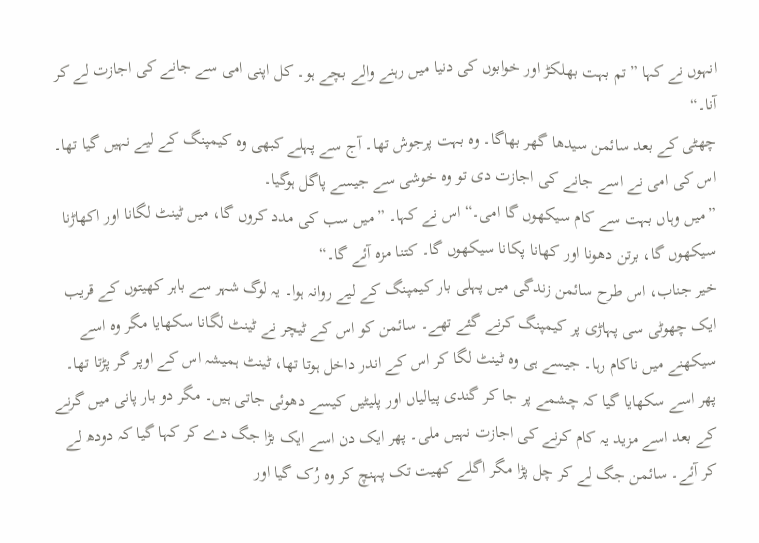انہوں نے کہا ”تم بہت بھلکڑ اور خوابوں کی دنیا میں رہنے والے بچے ہو۔ کل اپنی امی سے جانے کی اجازت لے کر آنا۔“
چھٹی کے بعد سائمن سیدھا گھر بھاگا۔ وہ بہت پرجوش تھا۔ آج سے پہلے کبھی وہ کیمپنگ کے لیے نہیں گیا تھا۔ اس کی امی نے اسے جانے کی اجازت دی تو وہ خوشی سے جیسے پاگل ہوگیا۔
”میں وہاں بہت سے کام سیکھوں گا امی۔“ اس نے کہا۔ ”میں سب کی مدد کروں گا، میں ٹینٹ لگانا اور اکھاڑنا سیکھوں گا، برتن دھونا اور کھانا پکانا سیکھوں گا۔ کتنا مزہ آئے گا۔“
خیر جناب، اس طرح سائمن زندگی میں پہلی بار کیمپنگ کے لیے روانہ ہوا۔ یہ لوگ شہر سے باہر کھیتوں کے قریب ایک چھوٹی سی پہاڑی پر کیمپنگ کرنے گئے تھے۔ سائمن کو اس کے ٹیچر نے ٹینٹ لگانا سکھایا مگر وہ اسے سیکھنے میں ناکام رہا۔ جیسے ہی وہ ٹینٹ لگا کر اس کے اندر داخل ہوتا تھا، ٹینٹ ہمیشہ اس کے اوپر گر پڑتا تھا۔ پھر اسے سکھایا گیا کہ چشمے پر جا کر گندی پیالیاں اور پلیٹیں کیسے دھوئی جاتی ہیں۔ مگر دو بار پانی میں گرنے کے بعد اسے مزید یہ کام کرنے کی اجازت نہیں ملی۔ پھر ایک دن اسے ایک بڑا جگ دے کر کہا گیا کہ دودھ لے کر آئے۔ سائمن جگ لے کر چل پڑا مگر اگلے کھیت تک پہنچ کر وہ رُک گیا اور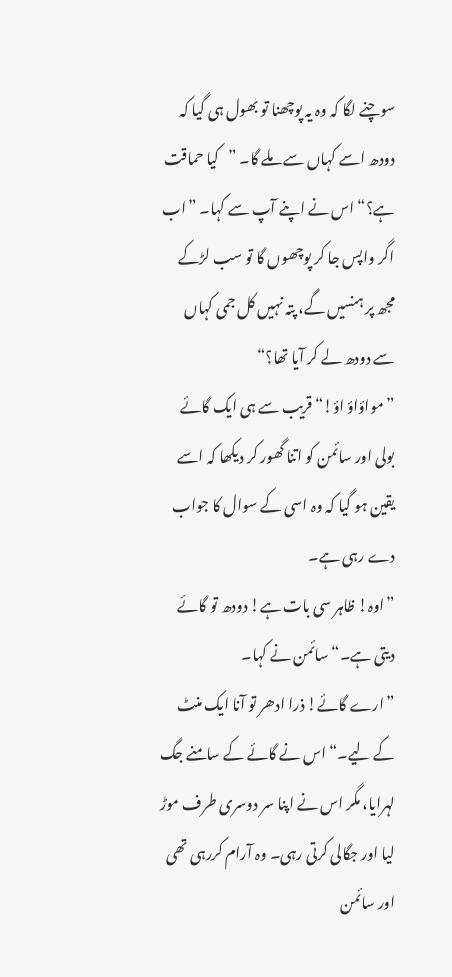سوچنے لگا کہ وہ یہ پوچھنا تو بھول ہی گیا کہ دودھ اسے کہاں سے ملے گا۔ ”کیا حماقت ہے؟“ اس نے اپنے آپ سے کہا۔ ”اب اگر واپس جا کر پوچھوں گا تو سب لڑکے مجھ پر ہنسیں گے، پتہ نہیں کل جمی کہاں سے دودھ لے کر آیا تھا؟“
”مواؤاؤ اؤ!“ قریب سے ہی ایک گائے بولی اور سائمن کو اتنا گھور کر دیکھا کہ اسے یقین ہو گیا کہ وہ اسی کے سوال کا جواب دے رہی ہے۔
”اوہ! ظاہر سی بات ہے! دودھ تو گائے دیتی ہے۔“ سائمن نے کہا۔
”ارے گائے! ذرا ادھر تو آنا ایک منٹ کے لیے۔“ اس نے گائے کے سامنے جگ لہرایا، مگر اس نے اپنا سر دوسری طرف موڑ لیا اور جگالی کرتی رہی۔ وہ آرام کررہی تھی اور سائمن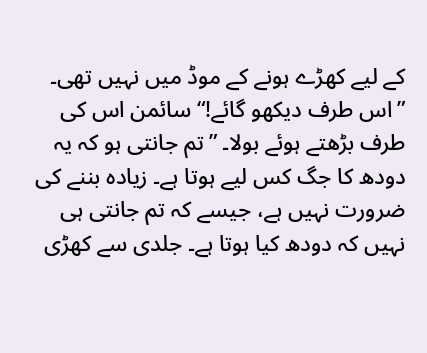کے لیے کھڑے ہونے کے موڈ میں نہیں تھی۔
”اس طرف دیکھو گائے!“ سائمن اس کی طرف بڑھتے ہوئے بولا۔ ”تم جانتی ہو کہ یہ دودھ کا جگ کس لیے ہوتا ہے۔ زیادہ بننے کی ضرورت نہیں ہے، جیسے کہ تم جانتی ہی نہیں کہ دودھ کیا ہوتا ہے۔ جلدی سے کھڑی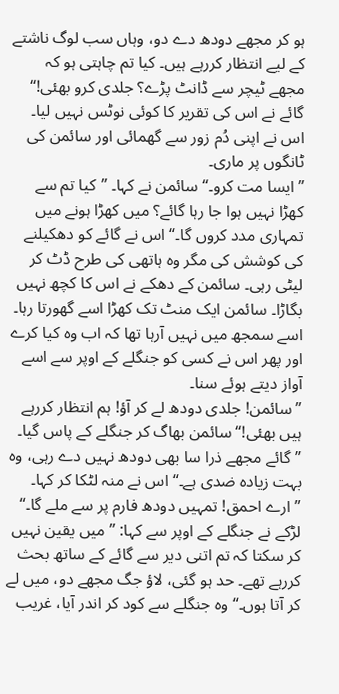ہو کر مجھے دودھ دے دو، وہاں سب لوگ ناشتے کے لیے انتظار کررہے ہیں۔ کیا تم چاہتی ہو کہ مجھے ٹیچر سے ڈانٹ پڑے؟ جلدی کرو بھئی!“
گائے نے اس کی تقریر کا کوئی نوٹس نہیں لیا۔ اس نے اپنی دُم زور سے گھمائی اور سائمن کی ٹانگوں پر ماری۔
”ایسا مت کرو۔“ سائمن نے کہا۔ ”کیا تم سے کھڑا نہیں ہوا جا رہا گائے؟ میں کھڑا ہونے میں تمہاری مدد کروں گا۔“ اس نے گائے کو دھکیلنے کی کوشش کی مگر وہ ہاتھی کی طرح ڈٹ کر لیٹی رہی۔ سائمن کے دھکے نے اس کا کچھ نہیں بگاڑا۔ سائمن ایک منٹ تک کھڑا اسے گھورتا رہا۔ اسے سمجھ میں نہیں آرہا تھا کہ اب وہ کیا کرے اور پھر اس نے کسی کو جنگلے کے اوپر سے اسے آواز دیتے ہوئے سنا۔
”سائمن! جلدی دودھ لے کر آؤ! ہم انتظار کررہے ہیں بھئی!“ سائمن بھاگ کر جنگلے کے پاس گیا۔ ”گائے مجھے ذرا سا بھی دودھ نہیں دے رہی، وہ بہت زیادہ ضدی ہے۔“ اس نے منہ لٹکا کر کہا۔
”ارے احمق! تمہیں دودھ فارم پر سے ملے گا۔“ لڑکے نے جنگلے کے اوپر سے کہا: ”میں یقین نہیں کر سکتا کہ تم اتنی دیر سے گائے کے ساتھ بحث کررہے تھے۔ حد ہو گئی، لاؤ جگ مجھے دو، میں لے کر آتا ہوں۔“ وہ جنگلے سے کود کر اندر آیا، غریب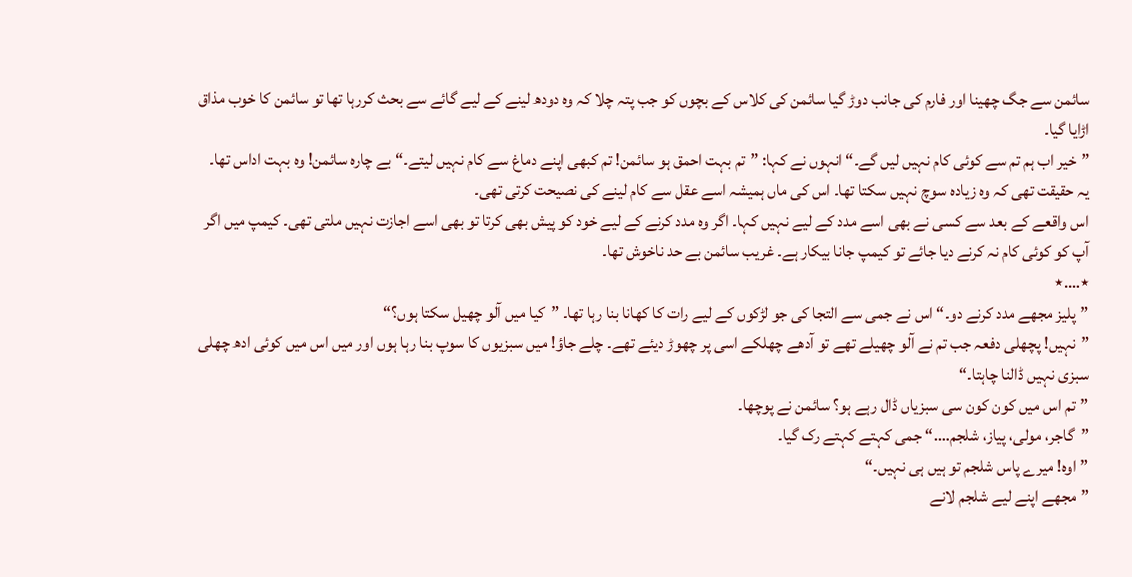سائمن سے جگ چھینا اور فارم کی جانب دوڑ گیا سائمن کی کلاس کے بچوں کو جب پتہ چلا کہ وہ دودھ لینے کے لیے گائے سے بحث کررہا تھا تو سائمن کا خوب مذاق اڑایا گیا۔
”خیر اب ہم تم سے کوئی کام نہیں لیں گے۔“ انہوں نے کہا: ”تم بہت احمق ہو سائمن! تم کبھی اپنے دماغ سے کام نہیں لیتے۔“ بے چارہ سائمن! وہ بہت اداس تھا۔ یہ حقیقت تھی کہ وہ زیادہ سوچ نہیں سکتا تھا۔ اس کی ماں ہمیشہ اسے عقل سے کام لینے کی نصیحت کرتی تھی۔
اس واقعے کے بعد سے کسی نے بھی اسے مدد کے لیے نہیں کہا۔ اگر وہ مدد کرنے کے لیے خود کو پیش بھی کرتا تو بھی اسے اجازت نہیں ملتی تھی۔ کیمپ میں اگر آپ کو کوئی کام نہ کرنے دیا جائے تو کیمپ جانا بیکار ہے۔ غریب سائمن بے حد ناخوش تھا۔
٭….٭
”پلیز مجھے مدد کرنے دو۔“ اس نے جمی سے التجا کی جو لڑکوں کے لیے رات کا کھانا بنا رہا تھا۔ ”کیا میں آلو چھیل سکتا ہوں؟“
”نہیں! پچھلی دفعہ جب تم نے آلو چھیلے تھے تو آدھے چھلکے اسی پر چھوڑ دیئے تھے۔ چلے جاؤ! میں سبزیوں کا سوپ بنا رہا ہوں اور میں اس میں کوئی ادھ چھلی سبزی نہیں ڈالنا چاہتا۔“
”تم اس میں کون کون سی سبزیاں ڈال رہے ہو؟ سائمن نے پوچھا۔
”گاجر، مولی، پیاز، شلجم….“ جمی کہتے کہتے رک گیا۔
”اوہ! میرے پاس شلجم تو ہیں ہی نہیں۔“
”مجھے اپنے لیے شلجم لانے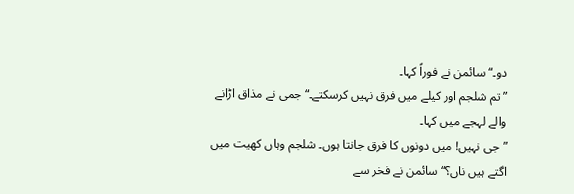دو۔“ سائمن نے فوراً کہا۔
”تم شلجم اور کیلے میں فرق نہیں کرسکتے۔“ جمی نے مذاق اڑانے والے لہجے میں کہا۔
”جی نہیں! میں دونوں کا فرق جانتا ہوں۔ شلجم وہاں کھیت میں اگتے ہیں ناں؟“ سائمن نے فخر سے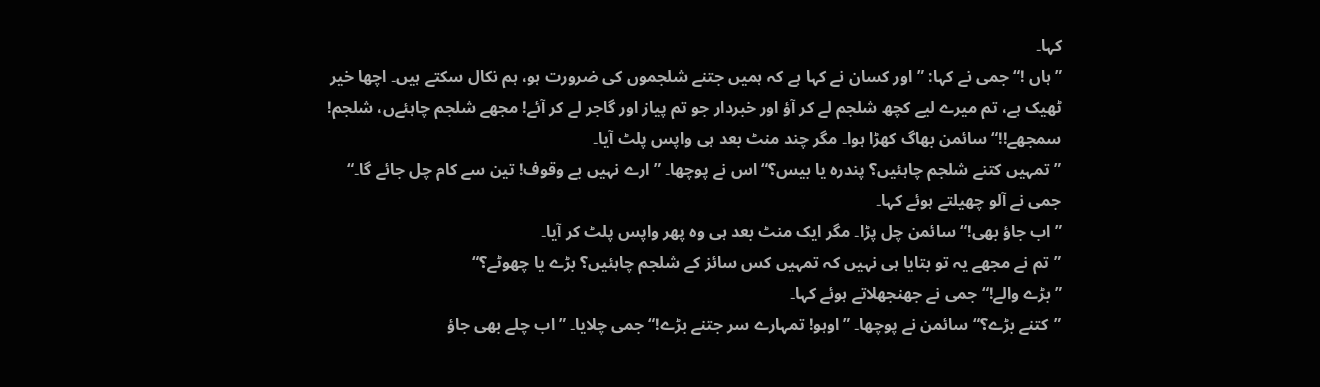کہا۔
”ہاں !“ جمی نے کہا: ”اور کسان نے کہا ہے کہ ہمیں جتنے شلجموں کی ضرورت ہو، ہم نکال سکتے ہیں۔ اچھا خیر ٹھیک ہے، تم میرے لیے کچھ شلجم لے کر آؤ اور خبردار جو تم پیاز اور گاجر لے کر آئے! مجھے شلجم چاہئےں، شلجم! سمجھے!!“ سائمن بھاگ کھڑا ہوا۔ مگر چند منٹ بعد ہی واپس پلٹ آیا۔
”تمہیں کتنے شلجم چاہئیں؟ پندرہ یا بیس؟“ اس نے پوچھا۔ ”ارے نہیں بے وقوف! تین سے کام چل جائے گا۔“ جمی نے آلو چھیلتے ہوئے کہا۔
”اب جاؤ بھی!“ سائمن چل پڑا۔ مگر ایک منٹ بعد ہی وہ پھر واپس پلٹ کر آیا۔
”تم نے مجھے یہ تو بتایا ہی نہیں کہ تمہیں کس سائز کے شلجم چاہئیں؟ بڑے یا چھوٹے؟“
”بڑے والے!“ جمی نے جھنجھلاتے ہوئے کہا۔
”کتنے بڑے؟“ سائمن نے پوچھا۔ ”اوہو! تمہارے سر جتنے بڑے!“ جمی چلایا۔ ”اب چلے بھی جاؤ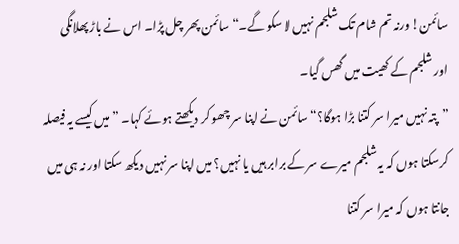سائمن! ورنہ تم شام تک شلجم نہیں لا سکو گے۔“ سائمن پھر چل پڑا۔ اس نے باڑ پھلانگی اور شلجم کے کھیت میں گھس گیا۔
”پتہ نہیں میرا سر کتنا بڑا ہوگا؟“ سائمن نے اپنا سر چھو کر دیکھتے ہوئے کہا۔ ”میں کیسے یہ فیصلہ کرسکتا ہوں کہ یہ شلجم میرے سر کے برابر ہیں یا نہیں؟ میں اپنا سر نہیں دیکھ سکتا اور نہ ہی میں جانتا ہوں کہ میرا سر کتنا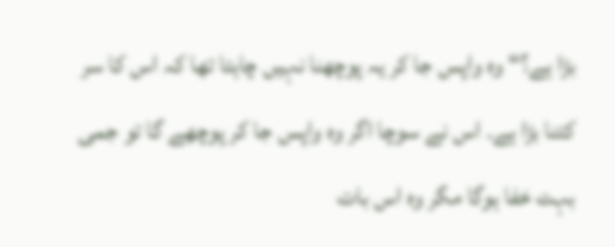بڑا ہے؟“ وہ واپس جا کر یہ پوچھنا نہیں چاہتا تھا کہ اس کا سر کتنا بڑا ہے۔ اس نے سوچا اگر وہ واپس جا کر پوچھے گا تو جمی بہت خفا ہوگا مگر وہ اس بات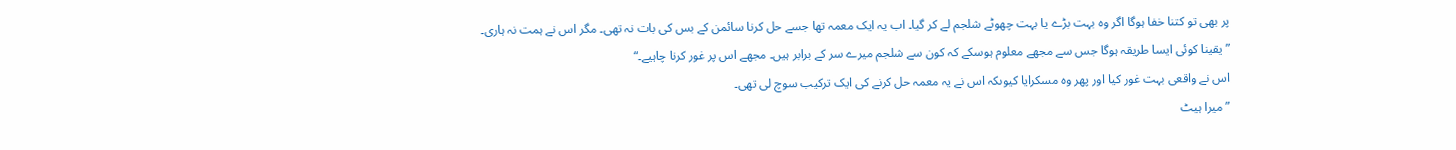پر بھی تو کتنا خفا ہوگا اگر وہ بہت بڑے یا بہت چھوٹے شلجم لے کر گیا۔ اب یہ ایک معمہ تھا جسے حل کرنا سائمن کے بس کی بات نہ تھی۔ مگر اس نے ہمت نہ ہاری۔
”یقینا کوئی ایسا طریقہ ہوگا جس سے مجھے معلوم ہوسکے کہ کون سے شلجم میرے سر کے برابر ہیں۔ مجھے اس پر غور کرنا چاہیے۔“
اس نے واقعی بہت غور کیا اور پھر وہ مسکرایا کیوںکہ اس نے یہ معمہ حل کرنے کی ایک ترکیب سوچ لی تھی۔
”میرا ہیٹ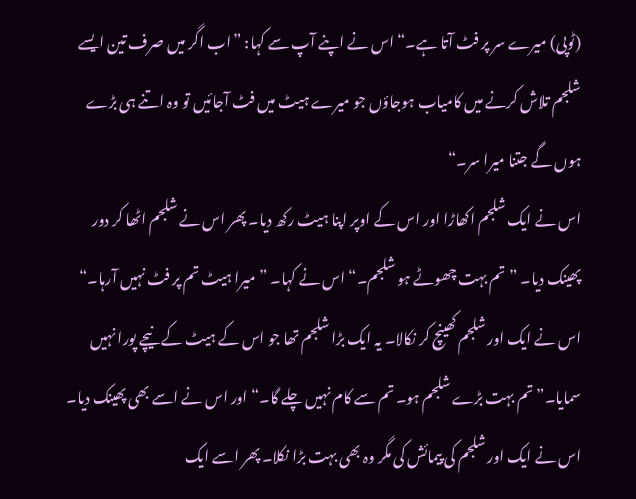(ٹوپی) میرے سر پر فٹ آتا ہے۔“ اس نے اپنے آپ سے کہا: ”اب اگر میں صرف تین ایسے شلجم تلاش کرنے میں کامیاب ہوجاؤں جو میرے ہیٹ میں فٹ آجائیں تو وہ اتنے ہی بڑے ہوں گے جتنا میرا سر۔“
اس نے ایک شلجم اکھاڑا اور اس کے اوپر اپنا ہیٹ رکھ دیا۔ پھر اس نے شلجم اٹھا کر دور پھینک دیا۔ ”تم بہت چھوٹے ہو شلجم۔“ اس نے کہا۔ ”میرا ہیٹ تم پر فٹ نہیں آرہا۔“ اس نے ایک اور شلجم کھینچ کر نکالا۔ یہ ایک بڑا شلجم تھا جو اس کے ہیٹ کے نیچے پورا نہیں سمایا۔”تم بہت بڑے شلجم ہو۔ تم سے کام نہیں چلے گا۔“ اور اس نے اسے بھی پھینک دیا۔ اس نے ایک اور شلجم کی پیمائش کی مگر وہ بھی بہت بڑا نکلا۔ پھر اسے ایک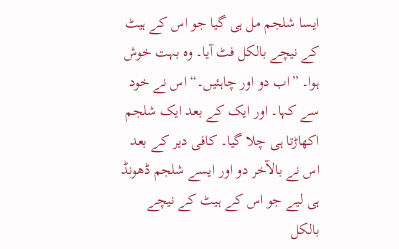ایسا شلجم مل ہی گیا جو اس کے ہیٹ کے نیچے بالکل فٹ آیا۔ وہ بہت خوش ہوا۔ ”اب دو اور چاہئیں۔“ اس نے خود سے کہا۔ اور ایک کے بعد ایک شلجم اکھاڑتا ہی چلا گیا۔ کافی دیر کے بعد اس نے بالآخر دو اور ایسے شلجم ڈھونڈ ہی لیے جو اس کے ہیٹ کے نیچے بالکل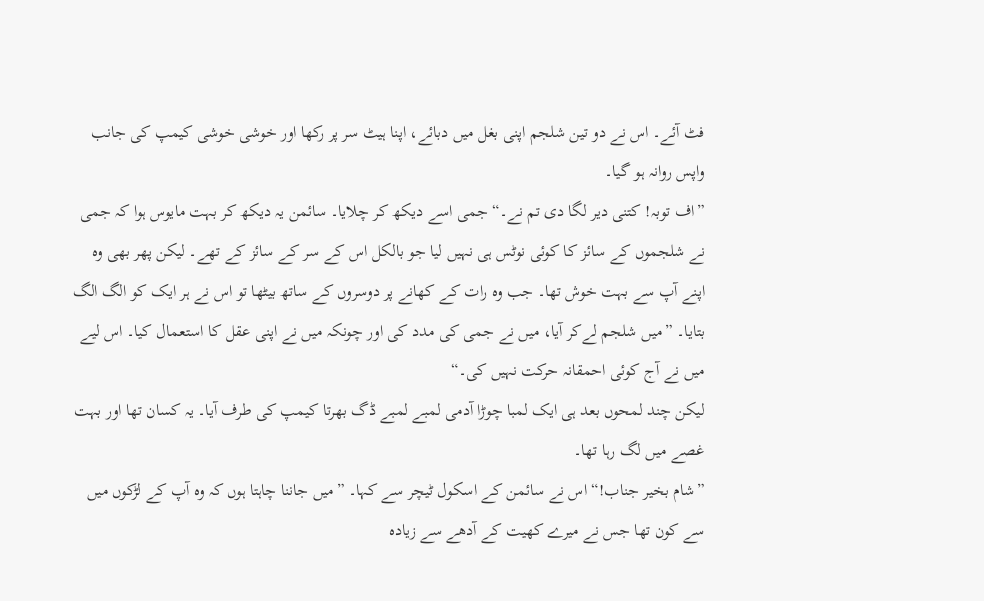فٹ آئے۔ اس نے دو تین شلجم اپنی بغل میں دبائے، اپنا ہیٹ سر پر رکھا اور خوشی خوشی کیمپ کی جانب واپس روانہ ہو گیا۔
”اف توبہ! کتنی دیر لگا دی تم نے۔“ جمی اسے دیکھ کر چلایا۔ سائمن یہ دیکھ کر بہت مایوس ہوا کہ جمی نے شلجموں کے سائز کا کوئی نوٹس ہی نہیں لیا جو بالکل اس کے سر کے سائز کے تھے۔ لیکن پھر بھی وہ اپنے آپ سے بہت خوش تھا۔ جب وہ رات کے کھانے پر دوسروں کے ساتھ بیٹھا تو اس نے ہر ایک کو الگ الگ بتایا۔ ”میں شلجم لےکر آیا، میں نے جمی کی مدد کی اور چونکہ میں نے اپنی عقل کا استعمال کیا۔ اس لیے میں نے آج کوئی احمقانہ حرکت نہیں کی۔“
لیکن چند لمحوں بعد ہی ایک لمبا چوڑا آدمی لمبے لمبے ڈگ بھرتا کیمپ کی طرف آیا۔ یہ کسان تھا اور بہت غصے میں لگ رہا تھا۔
”شام بخیر جناب!“ اس نے سائمن کے اسکول ٹیچر سے کہا۔ ”میں جاننا چاہتا ہوں کہ وہ آپ کے لڑکوں میں سے کون تھا جس نے میرے کھیت کے آدھے سے زیادہ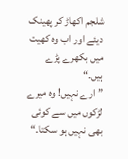شلجم اکھاڑ کر پھینک دیئے اور اب وہ کھیت میں بکھرے پڑے ہیں۔“
”ارے نہیں! وہ میرے لڑکوں میں سے کوئی بھی نہیں ہو سکتا۔“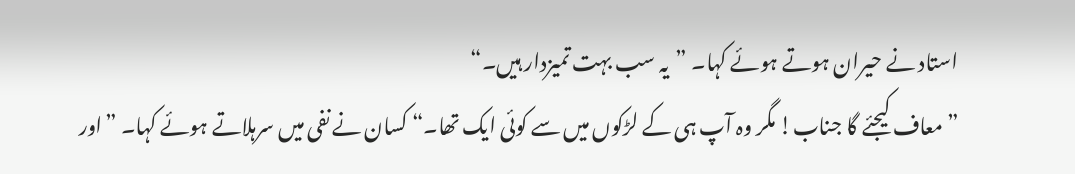استاد نے حیران ہوتے ہوئے کہا۔ ”یہ سب بہت تمیزدار ہیں۔“
”معاف کیجئے گا جناب! مگر وہ آپ ہی کے لڑکوں میں سے کوئی ایک تھا۔“ کسان نے نفی میں سرہلاتے ہوئے کہا۔ ”اور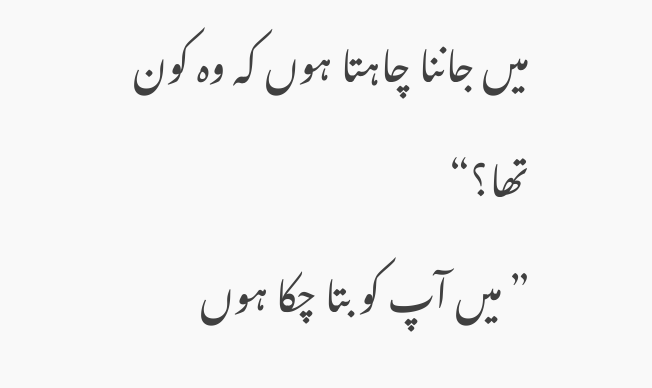میں جاننا چاہتا ہوں کہ وہ کون تھا؟“
”میں آپ کو بتا چکا ہوں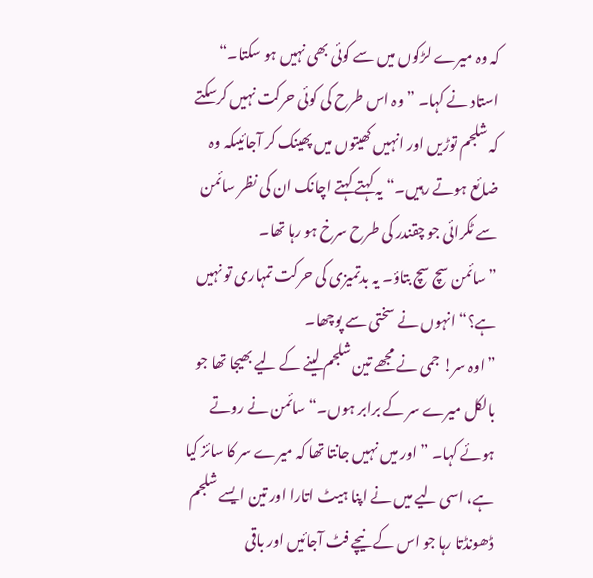کہ وہ میرے لڑکوں میں سے کوئی بھی نہیں ہو سکتا۔“ استاد نے کہا۔ ”وہ اس طرح کی کوئی حرکت نہیں کرسکتے کہ شلجم توڑیں اور انہیں کھیتوں میں پھینک کر آجائیںکہ وہ ضائع ہوتے رہیں۔“ یہ کہتے کہتے اچانک ان کی نظر سائمن سے ٹکرائی جو چقندر کی طرح سرخ ہو رہا تھا۔
”سائمن سچ سچ بتاؤ۔ یہ بدتمیزی کی حرکت تمہاری تو نہیں ہے؟“ انہوں نے سختی سے پوچھا۔
”اوہ سر! جمی نے مجھے تین شلجم لینے کے لیے بھیجا تھا جو بالکل میرے سر کے برابر ہوں۔“ سائمن نے روتے ہوئے کہا۔ ”اور میں نہیں جانتا تھا کہ میرے سر کا سائز کیا ہے، اسی لیے میں نے اپنا ہیٹ اتارا اور تین ایسے شلجم ڈھونڈتا رہا جو اس کے نیچے فٹ آجائیں اور باقی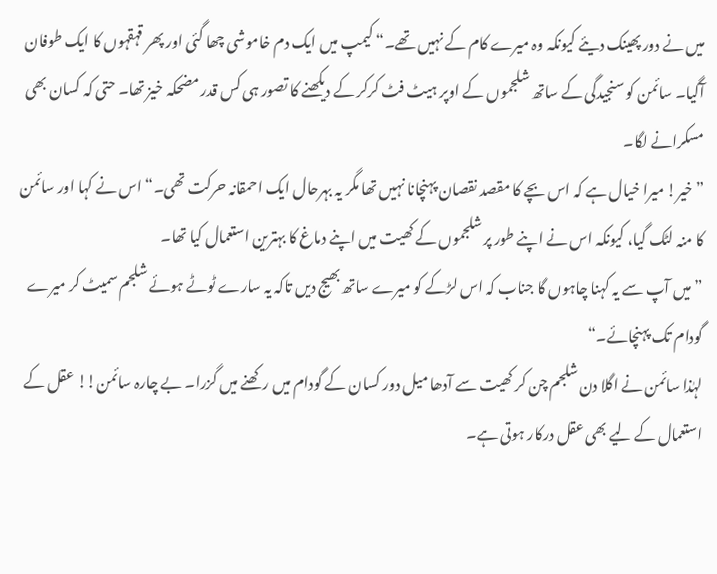میں نے دور پھینک دیئے کیونکہ وہ میرے کام کے نہیں تھے۔“ کیمپ میں ایک دم خاموشی چھا گئی اور پھر قہقہوں کا ایک طوفان آگیا۔ سائمن کو سنجیدگی کے ساتھ شلجموں کے اوپر ہیٹ فٹ کرکر کے دیکھنے کا تصور ہی کس قدر مضحکہ خیز تھا۔ حتی کہ کسان بھی مسکرانے لگا۔
”خیر! میرا خیال ہے کہ اس بچے کا مقصد نقصان پہنچانا نہیں تھا مگر یہ بہرحال ایک احمقانہ حرکت تھی۔“ اس نے کہا اور سائمن کا منہ لٹک گیا، کیونکہ اس نے اپنے طور پر شلجموں کے کھیت میں اپنے دماغ کا بہترین استعمال کیا تھا۔
”میں آپ سے یہ کہنا چاہوں گا جناب کہ اس لڑکے کو میرے ساتھ بھیج دیں تاکہ یہ سارے ٹوٹے ہوئے شلجم سمیٹ کر میرے گودام تک پہنچائے۔“
لہٰذا سائمن نے اگلا دن شلجم چن کر کھیت سے آدھا میل دور کسان کے گودام میں رکھنے میں گزرا۔ بے چارہ سائمن!! عقل کے استعمال کے لیے بھی عقل درکار ہوتی ہے۔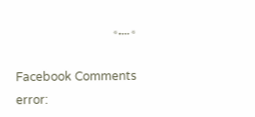٭….٭

Facebook Comments
error: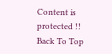Content is protected !!
Back To Top